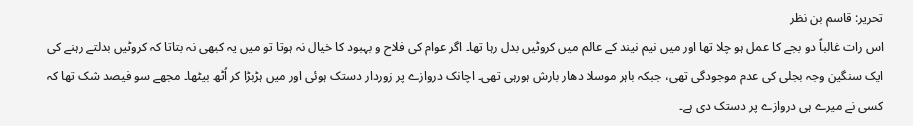تحریر: قاسم بن نظر
اس رات غالباً دو بجے کا عمل ہو چلا تھا اور میں نیم نیند کے عالم میں کروٹیں بدل رہا تھا۔ اگر عوام کی فلاح و بہبود کا خیال نہ ہوتا تو میں یہ کبھی نہ بتاتا کہ کروٹیں بدلتے رہنے کی ایک سنگین وجہ بجلی کی عدم موجودگی تھی، جبکہ باہر موسلا دھار بارش ہورہی تھی۔ اچانک دروازے پر زوردار دستک ہوئی اور میں ہڑبڑا کر اُٹھ بیٹھا۔ مجھے سو فیصد شک تھا کہ کسی نے میرے ہی دروازے پر دستک دی ہے۔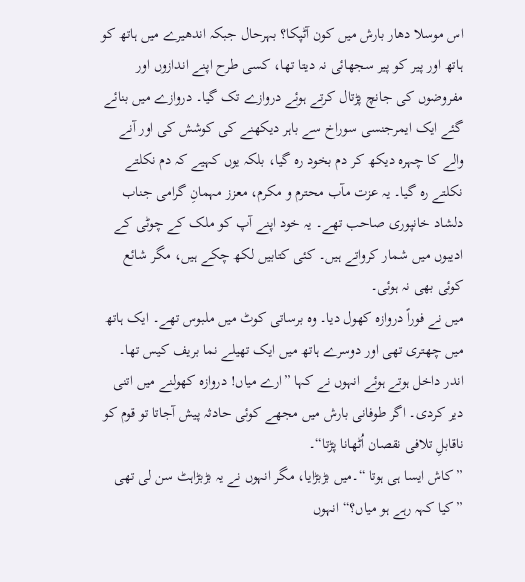اس موسلا دھار بارش میں کون آٹپکا؟ بہرحال جبکہ اندھیرے میں ہاتھ کو ہاتھ اور پیر کو پیر سجھائی نہ دیتا تھا، کسی طرح اپنے اندازوں اور مفروضوں کی جانچ پڑتال کرتے ہوئے دروازے تک گیا۔ دروازے میں بنائے گئے ایک ایمرجنسی سوراخ سے باہر دیکھنے کی کوشش کی اور آنے والے کا چہرہ دیکھ کر دم بخود رہ گیا، بلکہ یوں کہیے کہ دم نکلتے نکلتے رہ گیا۔ یہ عزت مآب محترم و مکرم، معزز مہمانِ گرامی جناب دلشاد خانپوری صاحب تھے۔ یہ خود اپنے آپ کو ملک کے چوٹی کے ادیبوں میں شمار کرواتے ہیں۔ کئی کتابیں لکھ چکے ہیں، مگر شائع کوئی بھی نہ ہوئی۔
میں نے فوراً دروازہ کھول دیا۔ وہ برساتی کوٹ میں ملبوس تھے۔ ایک ہاتھ میں چھتری تھی اور دوسرے ہاتھ میں ایک تھیلے نما بریف کیس تھا۔ اندر داخل ہوتے ہوئے انہوں نے کہا ”ارے میاں! دروازہ کھولنے میں اتنی دیر کردی۔ اگر طوفانی بارش میں مجھے کوئی حادثہ پیش آجاتا تو قوم کو ناقابلِ تلافی نقصان اُٹھانا پڑتا“۔
”کاش ایسا ہی ہوتا “۔میں بڑبڑایا، مگر انہوں نے یہ بڑبڑاہٹ سن لی تھی ”کیا کہہ رہے ہو میاں؟“ انہوں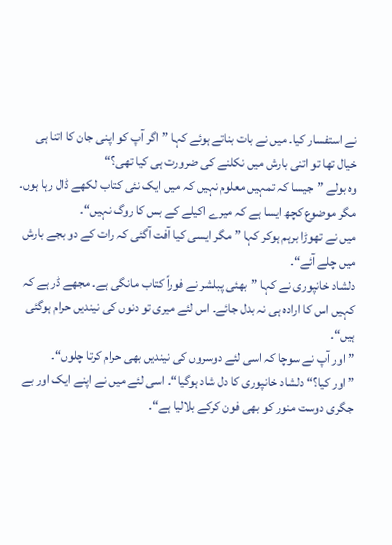نے استفسار کیا۔ میں نے بات بناتے ہوئے کہا ”اگر آپ کو اپنی جان کا اتنا ہی خیال تھا تو اتنی بارش میں نکلنے کی ضرورت ہی کیا تھی؟“
وہ بولے ”جیسا کہ تمہیں معلوم نہیں کہ میں ایک نئی کتاب لکھے ڈال رہا ہوں۔ مگر موضوع کچھ ایسا ہے کہ میرے اکیلے کے بس کا روگ نہیں“۔
میں نے تھوڑا برہم ہوکر کہا ”مگر ایسی کیا آفت آگئی کہ رات کے دو بجے بارش میں چلے آئے“۔
دلشاد خانپوری نے کہا ”بھئی پبلشر نے فوراً کتاب مانگی ہے۔ مجھے ڈر ہے کہ کہیں اس کا ارادہ ہی نہ بدل جائے۔ اس لئے میری تو دنوں کی نیندیں حرام ہوگئی ہیں“۔
”اور آپ نے سوچا کہ اسی لئے دوسروں کی نیندیں بھی حرام کرتا چلوں“۔
”اور کیا؟“ دلشاد خانپوری کا دل شاد ہوگیا“۔ اسی لئے میں نے اپنے ایک اور بے جگری دوست منور کو بھی فون کرکے بلالیا ہے“۔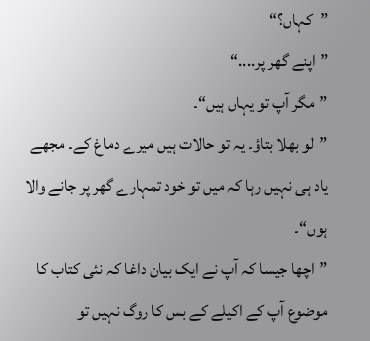”کہاں؟“
”اپنے گھر پر....“
”مگر آپ تو یہاں ہیں“۔
”لو بھلا بتاؤ۔ یہ تو حالات ہیں میرے دماغ کے۔ مجھے یاد ہی نہیں رہا کہ میں تو خود تمہارے گھر پر جانے والا ہوں“۔
”اچھا جیسا کہ آپ نے ایک بیان داغا کہ نئی کتاب کا موضوع آپ کے اکیلے کے بس کا روگ نہیں تو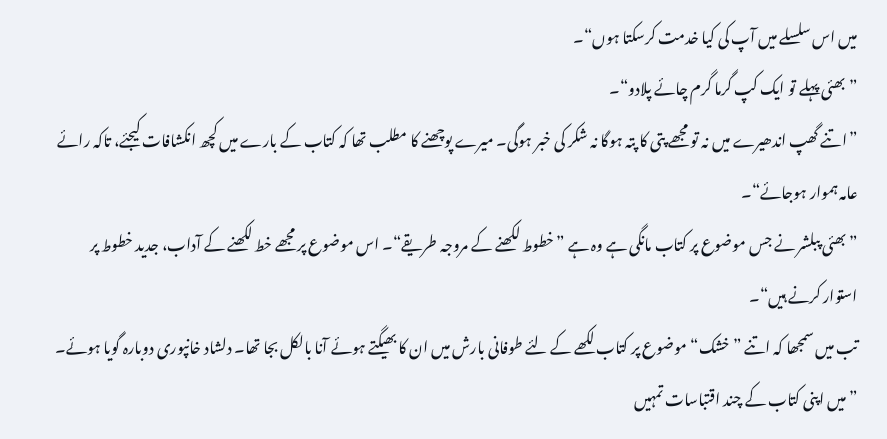میں اس سلسلے میں آپ کی کیا خدمت کرسکتا ہوں“۔
”بھئی پہلے تو ایک کپ گرما گرم چائے پلادو“۔
”اتنے گھپ اندھیرے میں نہ تو مجھے پتی کا پتہ ہوگا نہ شکر کی خبر ہوگی۔ میرے پوچھنے کا مطلب تھا کہ کتاب کے بارے میں کچھ انکشافات کیجئے، تاکہ رائے عامہ ہموار ہوجائے“۔
”بھئی پبلشر نے جس موضوع پر کتاب مانگی ہے وہ ہے ”خطوط لکھنے کے مروجہ طریقے“۔ اس موضوع پر مجھے خط لکھنے کے آداب، جدید خطوط پر استوار کرنے ہیں“۔
تب میں سمجھا کہ اتنے ”خشک“ موضوع پر کتاب لکھے کے لئے طوفانی بارش میں ان کا بھیگتے ہوئے آنا بالکل بجا تھا۔ دلشاد خانپوری دوبارہ گویا ہوئے۔ ”میں اپنی کتاب کے چند اقتباسات تمہیں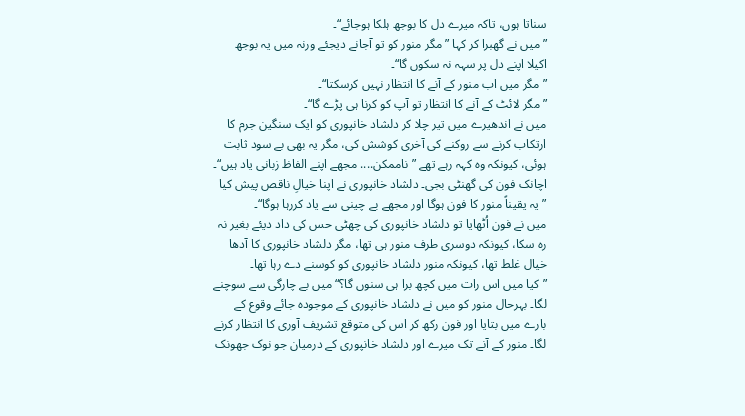سناتا ہوں، تاکہ میرے دل کا بوجھ ہلکا ہوجائے“۔
”میں نے گھبرا کر کہا ”مگر منور کو تو آجانے دیجئے ورنہ میں یہ بوجھ اکیلا اپنے دل پر سہہ نہ سکوں گا“۔
”مگر میں اب منور کے آنے کا انتظار نہیں کرسکتا“۔
”مگر لائٹ کے آنے کا انتظار تو آپ کو کرنا ہی پڑے گا“۔
میں نے اندھیرے میں تیر چلا کر دلشاد خانپوری کو ایک سنگین جرم کا ارتکاب کرنے سے روکنے کی آخری کوشش کی، مگر یہ بھی بے سود ثابت ہوئی، کیونکہ وہ کہہ رہے تھے ”ناممکن.... مجھے اپنے الفاظ زبانی یاد ہیں“۔
اچانک فون کی گھنٹی بجی۔ دلشاد خانپوری نے اپنا خیالِ ناقص پیش کیا ”یہ یقیناً منور کا فون ہوگا اور مجھے بے چینی سے یاد کررہا ہوگا“۔
میں نے فون اُٹھایا تو دلشاد خانپوری کی چھٹی حس کی داد دیئے بغیر نہ رہ سکا، کیونکہ دوسری طرف منور ہی تھا، مگر دلشاد خانپوری کا آدھا خیال غلط تھا، کیونکہ منور دلشاد خانپوری کو کوسنے دے رہا تھا۔
”کیا میں اس رات میں کچھ برا ہی سنوں گا؟“ میں بے چارگی سے سوچنے لگا۔ بہرحال منور کو میں نے دلشاد خانپوری کے موجودہ جائے وقوع کے بارے میں بتایا اور فون رکھ کر اس کی متوقع تشریف آوری کا انتظار کرنے لگا۔ منور کے آنے تک میرے اور دلشاد خانپوری کے درمیان جو نوک جھونک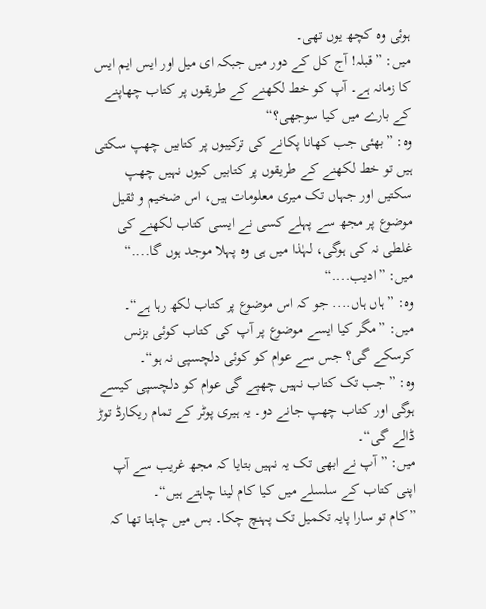ہوئی وہ کچھ یوں تھی۔
میں: ”قبلہ! آج کل کے دور میں جبکہ ای میل اور ایس ایم ایس کا زمانہ ہے۔ آپ کو خط لکھنے کے طریقوں پر کتاب چھاپنے کے بارے میں کیا سوجھی؟“
وہ: ”بھئی جب کھانا پکانے کی ترکیبوں پر کتابیں چھپ سکتی ہیں تو خط لکھنے کے طریقوں پر کتابیں کیوں نہیں چھپ سکتیں اور جہاں تک میری معلومات ہیں، اس ضخیم و ثقیل موضوع پر مجھ سے پہلے کسی نے ایسی کتاب لکھنے کی غلطی نہ کی ہوگی، لہٰذا میں ہی وہ پہلا موجد ہوں گا....“
میں: ”ادیب....“
وہ: ”ہاں ہاں.... جو کہ اس موضوع پر کتاب لکھ رہا ہے“۔
میں: ”مگر کیا ایسے موضوع پر آپ کی کتاب کوئی بزنس کرسکے گی؟ جس سے عوام کو کوئی دلچسپی نہ ہو“۔
وہ: ”جب تک کتاب نہیں چھپے گی عوام کو دلچسپی کیسے ہوگی اور کتاب چھپ جانے دو۔ یہ ہیری پوٹر کے تمام ریکارڈ توڑ ڈالے گی“۔
میں: ”آپ نے ابھی تک یہ نہیں بتایا کہ مجھ غریب سے آپ اپنی کتاب کے سلسلے میں کیا کام لینا چاہتے ہیں“۔
”کام تو سارا پایہ تکمیل تک پہنچ چکا۔ بس میں چاہتا تھا کہ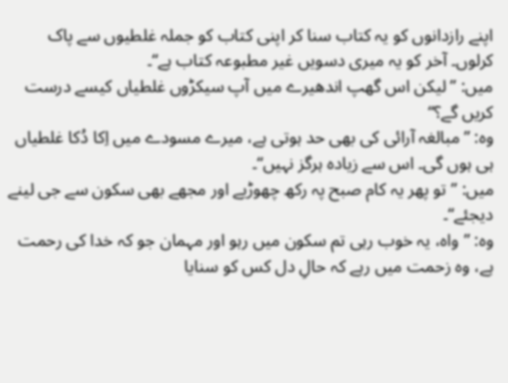اپنے رازدانوں کو یہ کتاب سنا کر اپنی کتاب کو جملہ غلطیوں سے پاک کرلوں۔ آخر کو یہ میری دسویں غیر مطبوعہ کتاب ہے“۔
میں: ”لیکن اس گھپ اندھیرے میں آپ سیکڑوں غلطیاں کیسے درست کریں گے؟“
وہ: ”مبالغہ آرائی کی بھی حد ہوتی ہے، میرے مسودے میں اِکا دُکا غلطیاں ہی ہوں گی۔ اس سے زیادہ ہرگز نہیں“۔
میں: ”تو پھر یہ کام صبح پہ رکھ چھوڑیے اور مجھے بھی سکون سے جی لینے دیجئے“۔
وہ: ”واہ، یہ خوب رہی تم سکون میں رہو اور مہمان جو کہ خدا کی رحمت ہے، وہ زحمت میں رہے کہ حالِ دل کس کو سنایا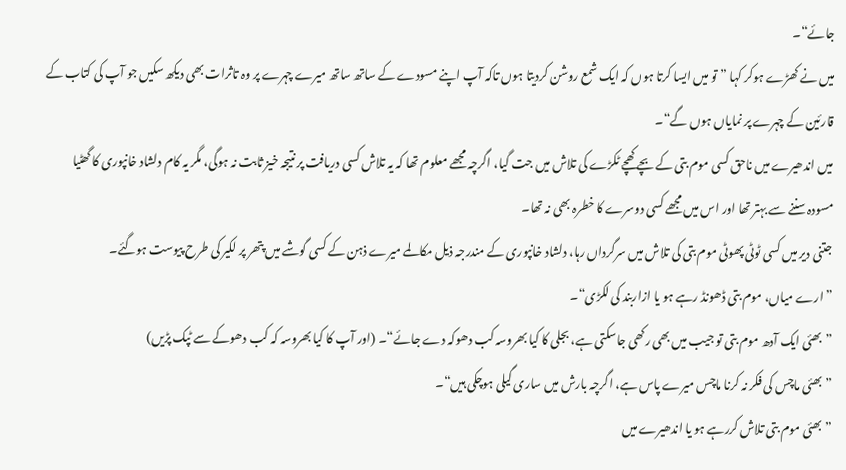جائے“۔
میں نے کھڑے ہوکر کہا ”تو میں ایسا کرتا ہوں کہ ایک شمع روشن کردیتا ہوں تاکہ آپ اپنے مسودے کے ساتھ ساتھ میرے چہرے پر وہ تاثرات بھی دیکھ سکیں جو آپ کی کتاب کے قارئین کے چہرے پر نمایاں ہوں گے“۔
میں اندھیرے میں ناحق کسی موم بتی کے بچے کھچے ٹکڑے کی تلاش میں جت گیا، اگرچہ مجھے معلوم تھا کہ یہ تلاش کسی دریافت پر نتیجہ خیز ثابت نہ ہوگی، مگر یہ کام دلشاد خانپوری کا گھٹیا مسودہ سننے سے بہتر تھا اور اس میں مجھے کسی دوسرے کا خطرہ بھی نہ تھا۔
جتنی دیر میں کسی ٹوٹی پھوٹی موم بتی کی تلاش میں سرگرداں رہا، دلشاد خانپوری کے مندرجہ ذیل مکالمے میرے ذہن کے کسی گوشے میں پتھر پر لکیر کی طرح پیوست ہوگئے۔
”ارے میاں، موم بتی ڈھونڈ رہے ہو یا ازاربند کی لکڑی“۔
”بھئی ایک آدھ موم بتی تو جیب میں بھی رکھی جاسکتی ہے، بجلی کا کیا بھروسہ کب دھوکہ دے جائے“۔ (اور آپ کا کیا بھروسہ کہ کب دھوکے سے ٹپک پڑیں)
”بھئی ماچس کی فکر نہ کرنا ماچس میرے پاس ہے، اگرچہ بارش میں ساری گیلی ہوچکی ہیں“۔
”بھئی موم بتی تلاش کررہے ہو یا اندھیرے میں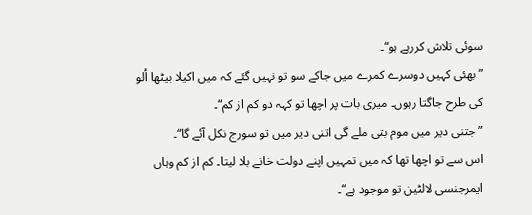سوئی تلاش کررہے ہو“۔
”بھئی کہیں دوسرے کمرے میں جاکے سو تو نہیں گئے کہ میں اکیلا بیٹھا اُلو کی طرح جاگتا رہوں۔ میری بات پر اچھا تو کہہ دو کم از کم“۔
”جتنی دیر میں موم بتی ملے گی اتنی دیر میں تو سورج نکل آئے گا“۔
اس سے تو اچھا تھا کہ میں تمہیں اپنے دولت خانے بلا لیتا۔ کم از کم وہاں ایمرجنسی لالٹین تو موجود ہے“۔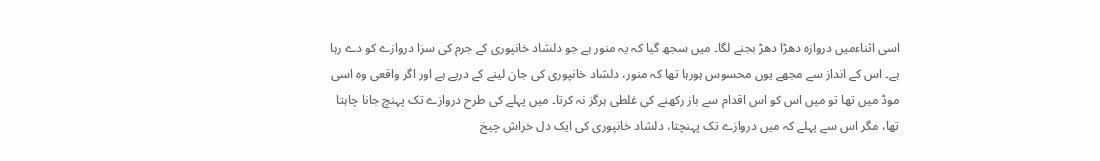اسی اثناءمیں دروازہ دھڑا دھڑ بجنے لگا۔ میں سجھ گیا کہ یہ منور ہے جو دلشاد خانپوری کے جرم کی سزا دروازے کو دے رہا ہے۔ اس کے انداز سے مجھے یوں محسوس ہورہا تھا کہ منور، دلشاد خانپوری کی جان لینے کے درپے ہے اور اگر واقعی وہ اسی موڈ میں تھا تو میں اس کو اس اقدام سے باز رکھنے کی غلطی ہرگز نہ کرتا۔ میں پہلے کی طرح دروازے تک پہنچ جانا چاہتا تھا، مگر اس سے پہلے کہ میں دروازے تک پہنچتا، دلشاد خانپوری کی ایک دل خراش چیخ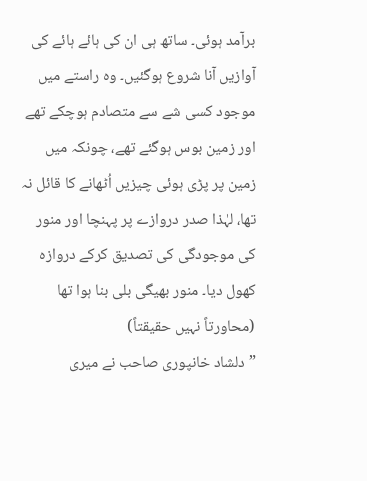برآمد ہوئی۔ ساتھ ہی ان کی ہائے ہائے کی آوازیں آنا شروع ہوگئیں۔ وہ راستے میں موجود کسی شے سے متصادم ہوچکے تھے اور زمین بوس ہوگئے تھے، چونکہ میں زمین پر پڑی ہوئی چیزیں اُٹھانے کا قائل نہ تھا، لہٰذا صدر دروازے پر پہنچا اور منور کی موجودگی کی تصدیق کرکے دروازہ کھول دیا۔ منور بھیگی بلی بنا ہوا تھا (محاورتاً نہیں حقیقتاً)
”دلشاد خانپوری صاحب نے میری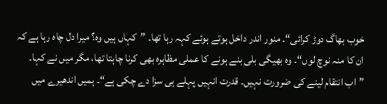خوب بھاگ دوڑ کرائی“۔ منور اندر داخل ہوتے ہوئے کہہ رہا تھا۔ ”کہاں ہیں وہ؟ میرا دل چاہ رہا ہے کہ ان کا منہ نوچ لوں“۔ وہ بھیگی بلی بنے ہونے کا عملی مظاہرہ بھی کرنا چاہتا تھا، مگر میں نے کہا۔
”اب انتقام لینے کی ضرورت نہیں۔ قدرت انہیں پہلے ہی سزا دے چکی ہے“۔ ہمیں اندھیرے میں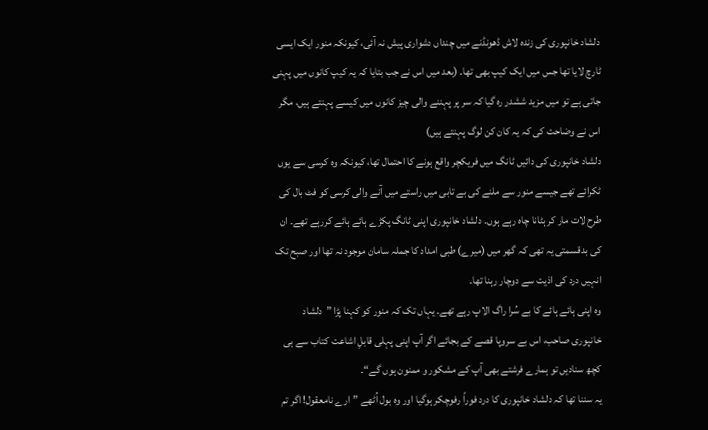دلشاد خانپوری کی زندہ لاش ڈھونڈنے میں چنداں دشواری پیش نہ آئی، کیونکہ منور ایک ایسی ٹارچ لایا تھا جس میں ایک کیپ بھی تھا۔ (بعد میں اس نے جب بتایا کہ یہ کیپ کانوں میں پہنی جاتی ہے تو میں مزید ششدر رہ گیا کہ سر پر پہننے والی چیز کانوں میں کیسے پہنتے ہیں، مگر اس نے وضاحت کی کہ یہ کان کن لوگ پہنتے ہیں)
دلشاد خانپوری کی دائیں ٹانگ میں فریکچر واقع ہونے کا احتمال تھا، کیونکہ وہ کرسی سے یوں ٹکرائے تھے جیسے منور سے ملنے کی بے تابی میں راستے میں آنے والی کرسی کو فٹ بال کی طرح لات مار کر ہٹانا چاہ رہے ہوں۔ دلشاد خانپوری اپنی ٹانگ پکڑے ہائے ہائے کررہے تھے۔ ان کی بدقسمتی یہ تھی کہ گھر میں (میرے) طبی امداد کا جملہ سامان موجود نہ تھا اور صبح تک انہیں درد کی اذیت سے دوچار رہنا تھا۔
وہ اپنی ہائے ہائے کا بے سُرا راگ الاپ رہے تھے۔ یہاں تک کہ منور کو کہنا پڑا ”دلشاد خانپوری صاحب، اس بے سروپا قصے کے بجائے اگر آپ اپنی پہلی قابلِ اشاعت کتاب سے ہی کچھ سنادیں تو ہمارے فرشتے بھی آپ کے مشکور و ممنون ہوں گے“۔
یہ سننا تھا کہ دلشاد خانپوری کا درد فوراً رفوچکر ہوگیا اور وہ بول اُٹھے ”ارے نامعقول! اگر تم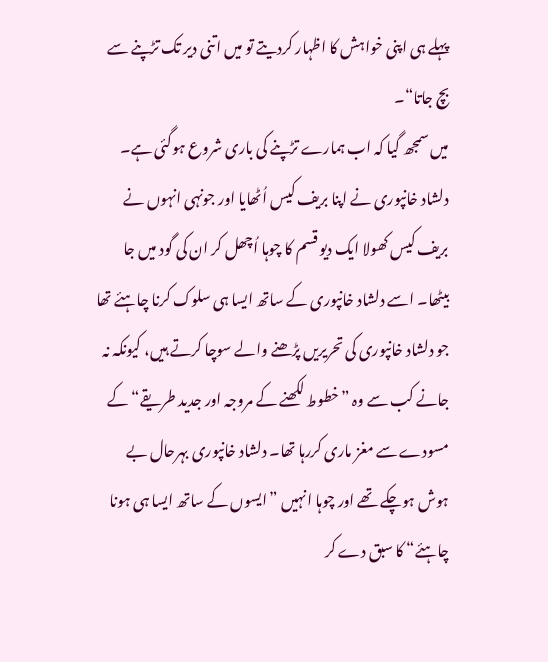پہلے ہی اپنی خواہش کا اظہار کردیتے تو میں اتنی دیر تک تڑپنے سے بچ جاتا“۔
میں سمجھ گیا کہ اب ہمارے تڑپنے کی باری شروع ہوگئی ہے۔ دلشاد خانپوری نے اپنا بریف کیس اُٹھایا اور جونہی انہوں نے بریف کیس کھولا ایک دیو قسم کا چوہا اُچھل کر ان کی گود میں جا بیٹھا۔ اسے دلشاد خانپوری کے ساتھ ایسا ہی سلوک کرنا چاہئے تھا جو دلشاد خانپوری کی تحریریں پڑھنے والے سوچا کرتے ہیں، کیونکہ نہ جانے کب سے وہ ”خطوط لکھنے کے مروجہ اور جدید طریقے“ کے مسودے سے مغز ماری کررہا تھا۔ دلشاد خانپوری بہرحال بے ہوش ہوچکے تھے اور چوہا انہیں ”ایسوں کے ساتھ ایسا ہی ہونا چاہئے“ کا سبق دے کر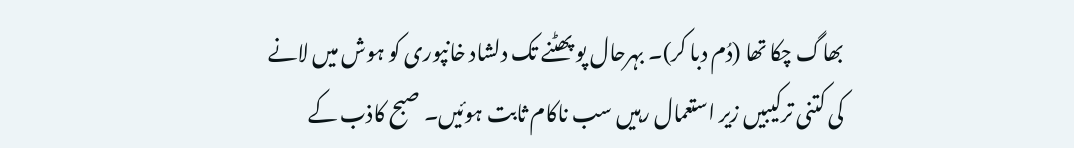بھاگ چکا تھا (دُم دبا کر)۔ بہرحال پو پھٹنے تک دلشاد خانپوری کو ہوش میں لانے کی کتنی ترکیبیں زیر استعمال رہیں سب ناکام ثابت ہوئیں۔ صبح کاذب کے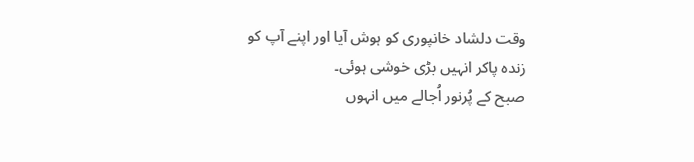وقت دلشاد خانپوری کو ہوش آیا اور اپنے آپ کو زندہ پاکر انہیں بڑی خوشی ہوئی۔
صبح کے پُرنور اُجالے میں انہوں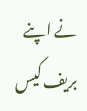نے اپنے بریف کیس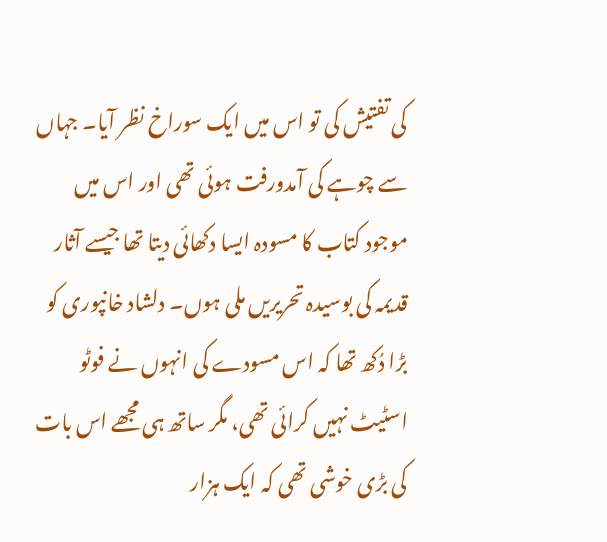کی تفتیش کی تو اس میں ایک سوراخ نظر آیا۔ جہاں سے چوہے کی آمدورفت ہوئی تھی اور اس میں موجود کتاب کا مسودہ ایسا دکھائی دیتا تھا جیسے آثار قدیمہ کی بوسیدہ تحریریں ملی ہوں۔ دلشاد خانپوری کو بڑا دُکھ تھا کہ اس مسودے کی انہوں نے فوٹو اسٹیٹ نہیں کرائی تھی، مگر ساتھ ہی مجھے اس بات کی بڑی خوشی تھی کہ ایک ہزار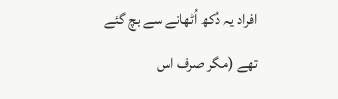افراد یہ دُکھ اُٹھانے سے بچ گئے تھے (مگر صرف اس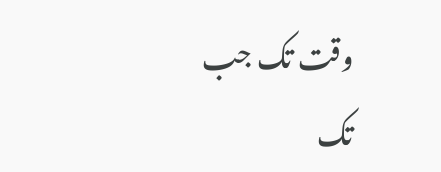وقت تک جب تک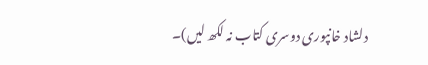دلشاد خانپوری دوسری کتاب نہ لکھ لیں)۔